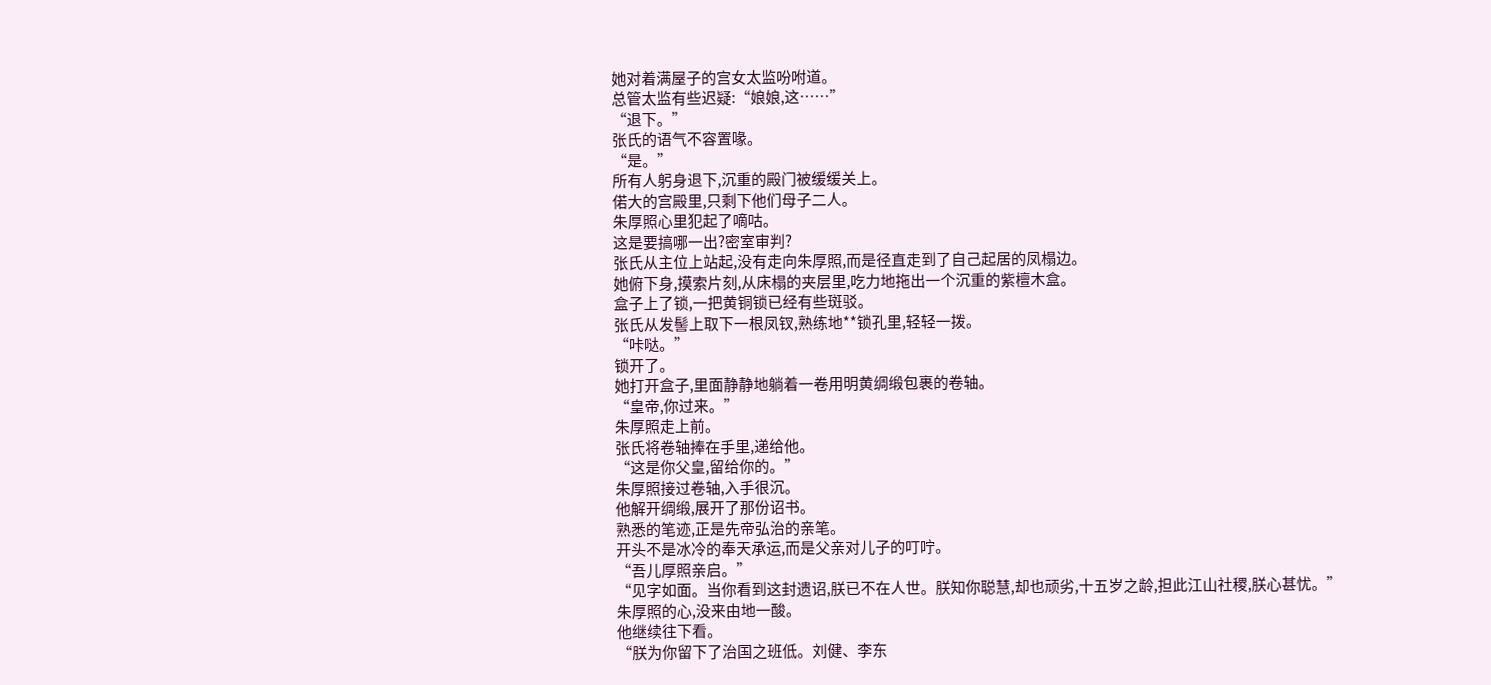她对着满屋子的宫女太监吩咐道。
总管太监有些迟疑:“娘娘,这……”
“退下。”
张氏的语气不容置喙。
“是。”
所有人躬身退下,沉重的殿门被缓缓关上。
偌大的宫殿里,只剩下他们母子二人。
朱厚照心里犯起了嘀咕。
这是要搞哪一出?密室审判?
张氏从主位上站起,没有走向朱厚照,而是径直走到了自己起居的凤榻边。
她俯下身,摸索片刻,从床榻的夹层里,吃力地拖出一个沉重的紫檀木盒。
盒子上了锁,一把黄铜锁已经有些斑驳。
张氏从发髻上取下一根凤钗,熟练地**锁孔里,轻轻一拨。
“咔哒。”
锁开了。
她打开盒子,里面静静地躺着一卷用明黄绸缎包裹的卷轴。
“皇帝,你过来。”
朱厚照走上前。
张氏将卷轴捧在手里,递给他。
“这是你父皇,留给你的。”
朱厚照接过卷轴,入手很沉。
他解开绸缎,展开了那份诏书。
熟悉的笔迹,正是先帝弘治的亲笔。
开头不是冰冷的奉天承运,而是父亲对儿子的叮咛。
“吾儿厚照亲启。”
“见字如面。当你看到这封遗诏,朕已不在人世。朕知你聪慧,却也顽劣,十五岁之龄,担此江山社稷,朕心甚忧。”
朱厚照的心,没来由地一酸。
他继续往下看。
“朕为你留下了治国之班低。刘健、李东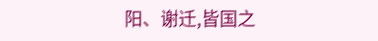阳、谢迁,皆国之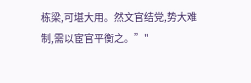栋梁,可堪大用。然文官结党,势大难制,需以宦官平衡之。”"